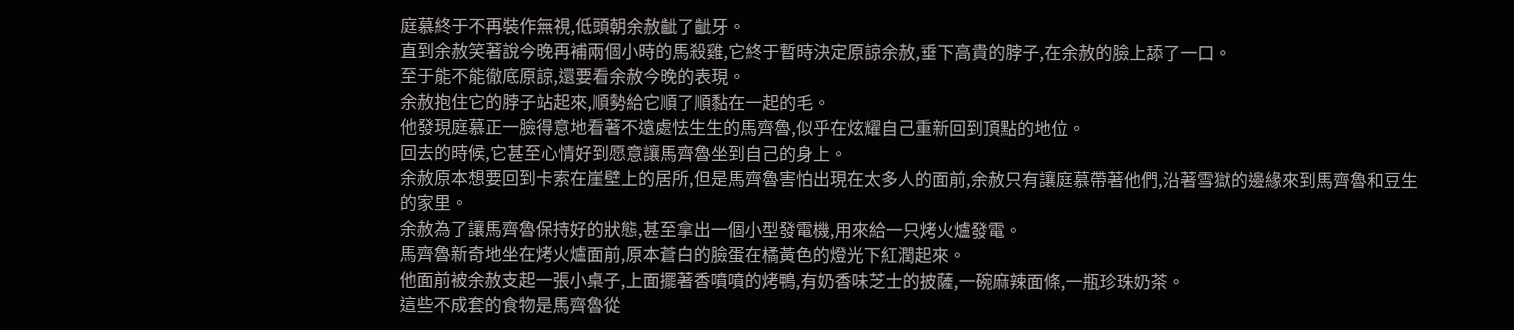庭慕終于不再裝作無視,低頭朝余赦齜了齜牙。
直到余赦笑著說今晚再補兩個小時的馬殺雞,它終于暫時決定原諒余赦,垂下高貴的脖子,在余赦的臉上舔了一口。
至于能不能徹底原諒,還要看余赦今晚的表現。
余赦抱住它的脖子站起來,順勢給它順了順黏在一起的毛。
他發現庭慕正一臉得意地看著不遠處怯生生的馬齊魯,似乎在炫耀自己重新回到頂點的地位。
回去的時候,它甚至心情好到愿意讓馬齊魯坐到自己的身上。
余赦原本想要回到卡索在崖壁上的居所,但是馬齊魯害怕出現在太多人的面前,余赦只有讓庭慕帶著他們,沿著雪獄的邊緣來到馬齊魯和豆生的家里。
余赦為了讓馬齊魯保持好的狀態,甚至拿出一個小型發電機,用來給一只烤火爐發電。
馬齊魯新奇地坐在烤火爐面前,原本蒼白的臉蛋在橘黃色的燈光下紅潤起來。
他面前被余赦支起一張小桌子,上面擺著香噴噴的烤鴨,有奶香味芝士的披薩,一碗麻辣面條,一瓶珍珠奶茶。
這些不成套的食物是馬齊魯從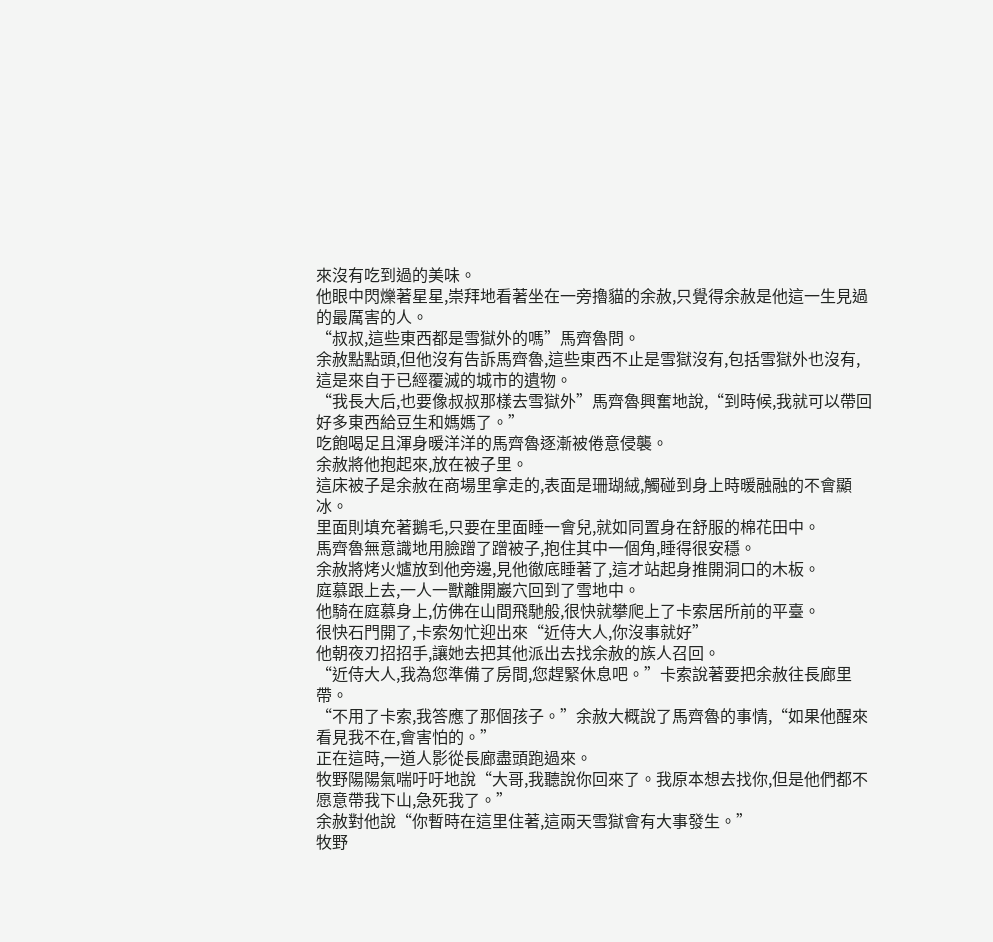來沒有吃到過的美味。
他眼中閃爍著星星,崇拜地看著坐在一旁擼貓的余赦,只覺得余赦是他這一生見過的最厲害的人。
“叔叔,這些東西都是雪獄外的嗎”馬齊魯問。
余赦點點頭,但他沒有告訴馬齊魯,這些東西不止是雪獄沒有,包括雪獄外也沒有,這是來自于已經覆滅的城市的遺物。
“我長大后,也要像叔叔那樣去雪獄外”馬齊魯興奮地說,“到時候,我就可以帶回好多東西給豆生和媽媽了。”
吃飽喝足且渾身暖洋洋的馬齊魯逐漸被倦意侵襲。
余赦將他抱起來,放在被子里。
這床被子是余赦在商場里拿走的,表面是珊瑚絨,觸碰到身上時暖融融的不會顯冰。
里面則填充著鵝毛,只要在里面睡一會兒,就如同置身在舒服的棉花田中。
馬齊魯無意識地用臉蹭了蹭被子,抱住其中一個角,睡得很安穩。
余赦將烤火爐放到他旁邊,見他徹底睡著了,這才站起身推開洞口的木板。
庭慕跟上去,一人一獸離開巖穴回到了雪地中。
他騎在庭慕身上,仿佛在山間飛馳般,很快就攀爬上了卡索居所前的平臺。
很快石門開了,卡索匆忙迎出來“近侍大人,你沒事就好”
他朝夜刃招招手,讓她去把其他派出去找余赦的族人召回。
“近侍大人,我為您準備了房間,您趕緊休息吧。”卡索說著要把余赦往長廊里帶。
“不用了卡索,我答應了那個孩子。”余赦大概說了馬齊魯的事情,“如果他醒來看見我不在,會害怕的。”
正在這時,一道人影從長廊盡頭跑過來。
牧野陽陽氣喘吁吁地說“大哥,我聽說你回來了。我原本想去找你,但是他們都不愿意帶我下山,急死我了。”
余赦對他說“你暫時在這里住著,這兩天雪獄會有大事發生。”
牧野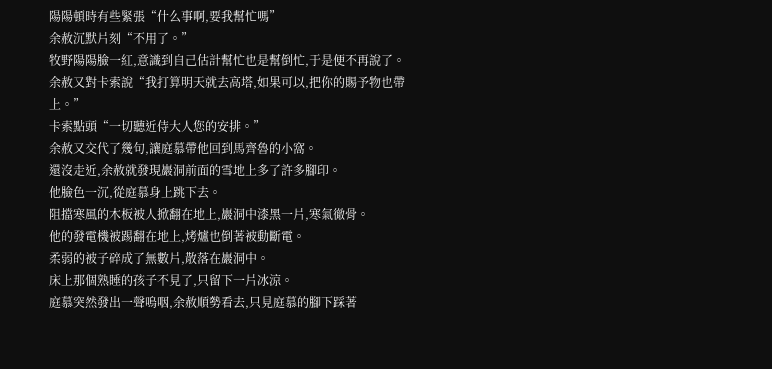陽陽頓時有些緊張“什么事啊,要我幫忙嗎”
余赦沉默片刻“不用了。”
牧野陽陽臉一紅,意識到自己估計幫忙也是幫倒忙,于是便不再說了。
余赦又對卡索說“我打算明天就去高塔,如果可以,把你的賜予物也帶上。”
卡索點頭“一切聽近侍大人您的安排。”
余赦又交代了幾句,讓庭慕帶他回到馬齊魯的小窩。
還沒走近,余赦就發現巖洞前面的雪地上多了許多腳印。
他臉色一沉,從庭慕身上跳下去。
阻擋寒風的木板被人掀翻在地上,巖洞中漆黑一片,寒氣徹骨。
他的發電機被踢翻在地上,烤爐也倒著被動斷電。
柔弱的被子碎成了無數片,散落在巖洞中。
床上那個熟睡的孩子不見了,只留下一片冰涼。
庭慕突然發出一聲嗚咽,余赦順勢看去,只見庭慕的腳下踩著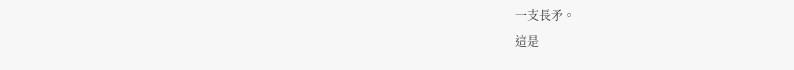一支長矛。
這是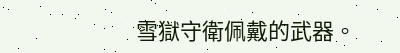雪獄守衛佩戴的武器。